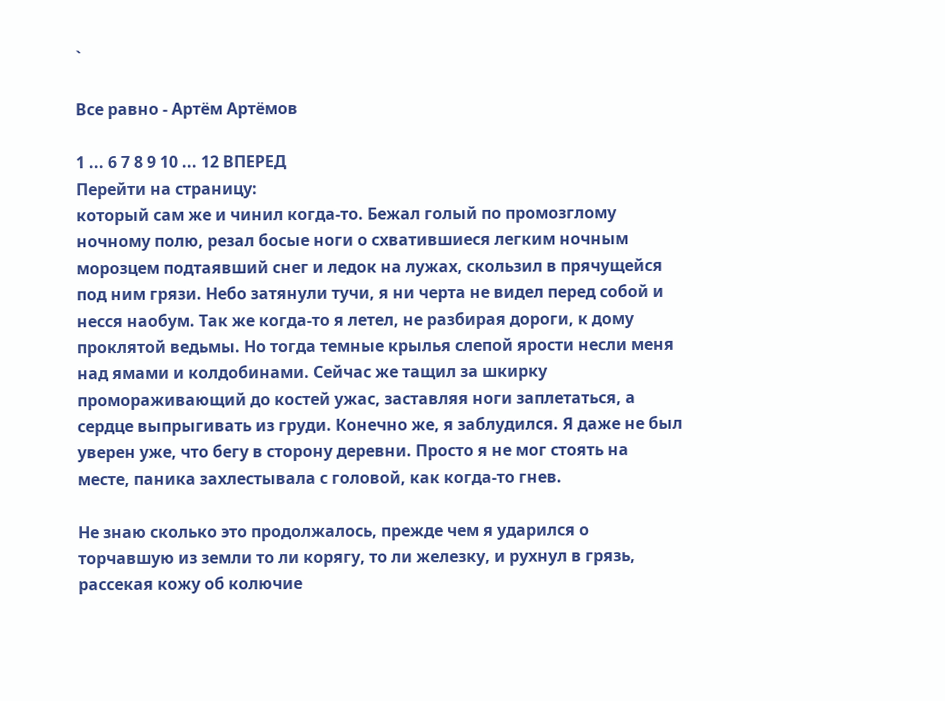`

Все равно - Артём Артёмов

1 ... 6 7 8 9 10 ... 12 ВПЕРЕД
Перейти на страницу:
который сам же и чинил когда-то. Бежал голый по промозглому ночному полю, резал босые ноги о схватившиеся легким ночным морозцем подтаявший снег и ледок на лужах, скользил в прячущейся под ним грязи. Небо затянули тучи, я ни черта не видел перед собой и несся наобум. Так же когда-то я летел, не разбирая дороги, к дому проклятой ведьмы. Но тогда темные крылья слепой ярости несли меня над ямами и колдобинами. Сейчас же тащил за шкирку промораживающий до костей ужас, заставляя ноги заплетаться, а сердце выпрыгивать из груди. Конечно же, я заблудился. Я даже не был уверен уже, что бегу в сторону деревни. Просто я не мог стоять на месте, паника захлестывала с головой, как когда-то гнев.

Не знаю сколько это продолжалось, прежде чем я ударился о торчавшую из земли то ли корягу, то ли железку, и рухнул в грязь, рассекая кожу об колючие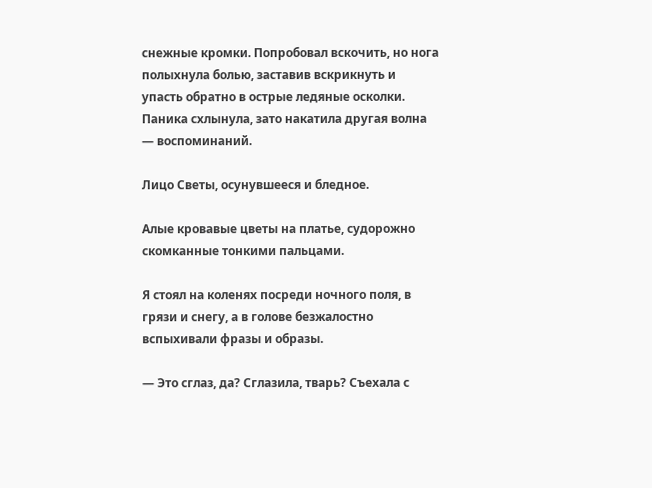снежные кромки. Попробовал вскочить, но нога полыхнула болью, заставив вскрикнуть и упасть обратно в острые ледяные осколки. Паника схлынула, зато накатила другая волна — воспоминаний.

Лицо Светы, осунувшееся и бледное.

Алые кровавые цветы на платье, судорожно скомканные тонкими пальцами.

Я стоял на коленях посреди ночного поля, в грязи и снегу, а в голове безжалостно вспыхивали фразы и образы.

— Это сглаз, да? Сглазила, тварь? Съехала с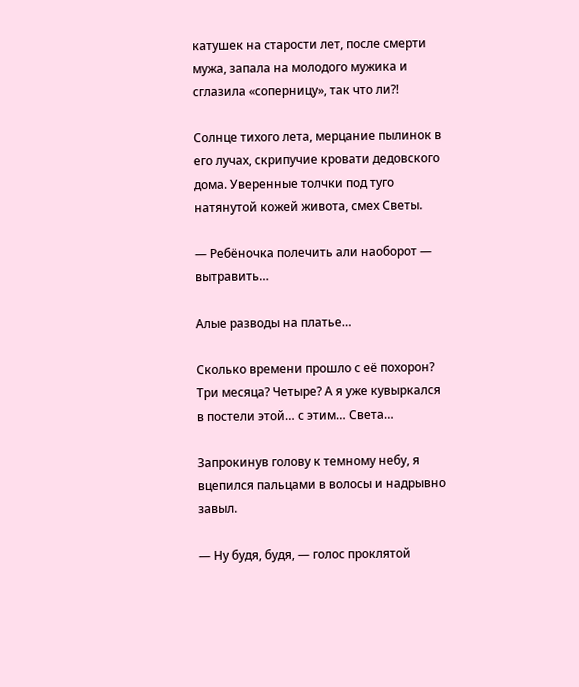катушек на старости лет, после смерти мужа, запала на молодого мужика и сглазила «соперницу», так что ли?!

Солнце тихого лета, мерцание пылинок в его лучах, скрипучие кровати дедовского дома. Уверенные толчки под туго натянутой кожей живота, смех Светы.

— Ребёночка полечить али наоборот — вытравить…

Алые разводы на платье…

Сколько времени прошло с её похорон? Три месяца? Четыре? А я уже кувыркался в постели этой… с этим… Света…

Запрокинув голову к темному небу, я вцепился пальцами в волосы и надрывно завыл.

— Ну будя, будя, — голос проклятой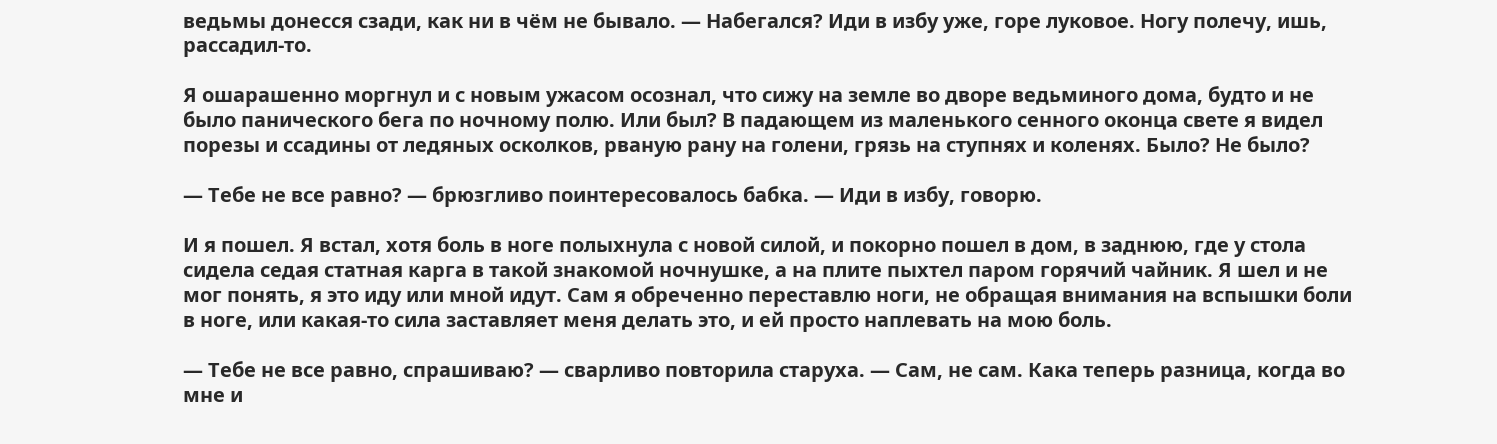ведьмы донесся сзади, как ни в чём не бывало. — Набегался? Иди в избу уже, горе луковое. Ногу полечу, ишь, рассадил-то.

Я ошарашенно моргнул и с новым ужасом осознал, что сижу на земле во дворе ведьминого дома, будто и не было панического бега по ночному полю. Или был? В падающем из маленького сенного оконца свете я видел порезы и ссадины от ледяных осколков, рваную рану на голени, грязь на ступнях и коленях. Было? Не было?

— Тебе не все равно? — брюзгливо поинтересовалось бабка. — Иди в избу, говорю.

И я пошел. Я встал, хотя боль в ноге полыхнула с новой силой, и покорно пошел в дом, в заднюю, где у стола сидела седая статная карга в такой знакомой ночнушке, а на плите пыхтел паром горячий чайник. Я шел и не мог понять, я это иду или мной идут. Сам я обреченно переставлю ноги, не обращая внимания на вспышки боли в ноге, или какая-то сила заставляет меня делать это, и ей просто наплевать на мою боль.

— Тебе не все равно, спрашиваю? — сварливо повторила старуха. — Сам, не сам. Кака теперь разница, когда во мне и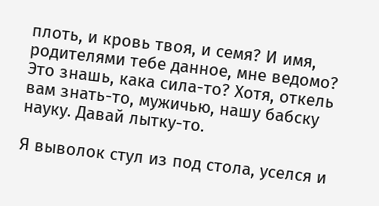плоть, и кровь твоя, и семя? И имя, родителями тебе данное, мне ведомо? Это знашь, кака сила-то? Хотя, откель вам знать-то, мужичью, нашу бабску науку. Давай лытку-то.

Я выволок стул из под стола, уселся и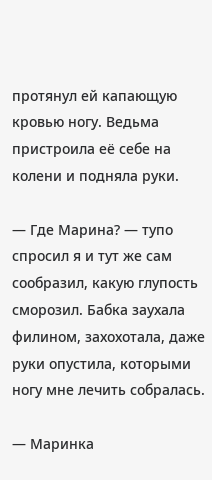протянул ей капающую кровью ногу. Ведьма пристроила её себе на колени и подняла руки.

— Где Марина? — тупо спросил я и тут же сам сообразил, какую глупость сморозил. Бабка заухала филином, захохотала, даже руки опустила, которыми ногу мне лечить собралась.

— Маринка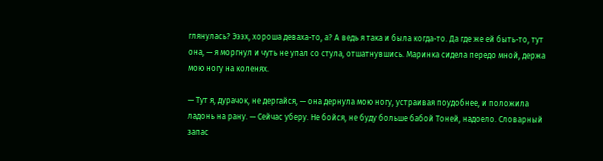глянулась? Эээх, хороша деваха-то, а? А ведь я така и была когда-то. Да где же ей быть-то, тут она, — я моргнул и чуть не упал со стула, отшатнувшись. Маринка сидела передо мной, держа мою ногу на коленях.

— Тут я, дурачок, не дергайся, — она дернула мою ногу, устраивая поудобнее, и положила ладонь на рану. — Сейчас уберу. Не бойся, не буду больше бабой Тоней, надоело. Словарный запас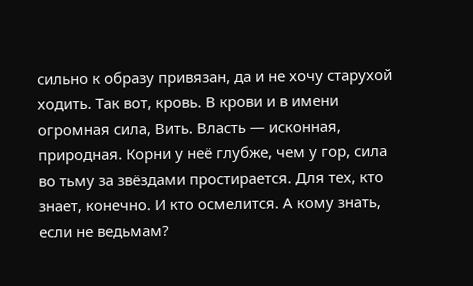сильно к образу привязан, да и не хочу старухой ходить. Так вот, кровь. В крови и в имени огромная сила, Вить. Власть — исконная, природная. Корни у неё глубже, чем у гор, сила во тьму за звёздами простирается. Для тех, кто знает, конечно. И кто осмелится. А кому знать, если не ведьмам?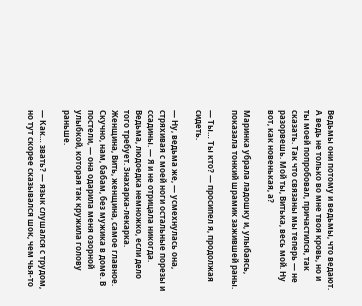Ведьмы они потому и ведьмы, что ведают. А ведь не только во мне твоя кровь, но и ты моей попробовал, причастился, так сказать. Так что связаны мы теперь — не разорвешь. Мой ты, Витька, весь мой. Ну вот, как новенькая, а?

Маринка убрала ладошку и, улыбаясь, показала тонкий шрамик зажившей раны.

— Ты… Ты кто? — просипел я, продолжая сидеть.

— Ну, ведьма же, — усмехнулась она, стряхивая с моей ноги остальные порезы и ссадины. — Я и не отрицала никогда. Ведьма, людоедка немножко, если дело того требует. Знахарка-лекарка. Женщина, Вить, женщина, самое главное. Скучно, нам, бабам, без мужика в доме. В постели, — она одарила меня озорной улыбкой, которая так кружила голову раньше.

— Как… звать? — язык слушался с трудом, но тут скорее сказывался шок, чем чья-то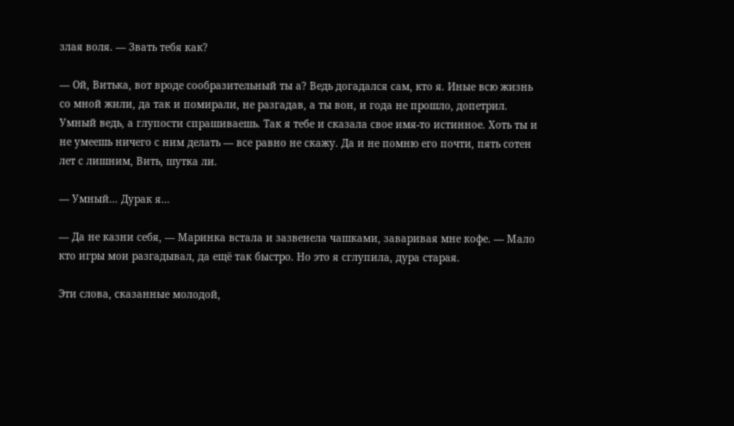злая воля. — Звать тебя как?

— Ой, Витька, вот вроде сообразительный ты а? Ведь догадался сам, кто я. Иные всю жизнь со мной жили, да так и помирали, не разгадав, а ты вон, и года не прошло, допетрил. Умный ведь, а глупости спрашиваешь. Так я тебе и сказала свое имя-то истинное. Хоть ты и не умеешь ничего с ним делать — все равно не скажу. Да и не помню его почти, пять сотен лет с лишним, Вить, шутка ли.

— Умный… Дурак я…

— Да не казни себя, — Маринка встала и зазвенела чашками, заваривая мне кофе. — Мало кто игры мои разгадывал, да ещё так быстро. Но это я сглупила, дура старая.

Эти слова, сказанные молодой,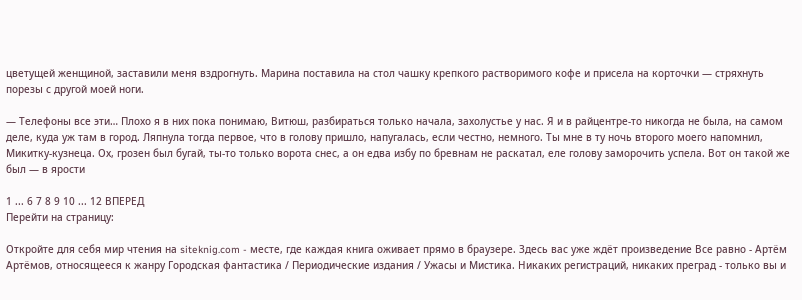цветущей женщиной, заставили меня вздрогнуть. Марина поставила на стол чашку крепкого растворимого кофе и присела на корточки — стряхнуть порезы с другой моей ноги.

— Телефоны все эти… Плохо я в них пока понимаю, Витюш, разбираться только начала, захолустье у нас. Я и в райцентре-то никогда не была, на самом деле, куда уж там в город. Ляпнула тогда первое, что в голову пришло, напугалась, если честно, немного. Ты мне в ту ночь второго моего напомнил, Микитку-кузнеца. Ох, грозен был бугай, ты-то только ворота снес, а он едва избу по бревнам не раскатал, еле голову заморочить успела. Вот он такой же был — в ярости

1 ... 6 7 8 9 10 ... 12 ВПЕРЕД
Перейти на страницу:

Откройте для себя мир чтения на siteknig.com - месте, где каждая книга оживает прямо в браузере. Здесь вас уже ждёт произведение Все равно - Артём Артёмов, относящееся к жанру Городская фантастика / Периодические издания / Ужасы и Мистика. Никаких регистраций, никаких преград - только вы и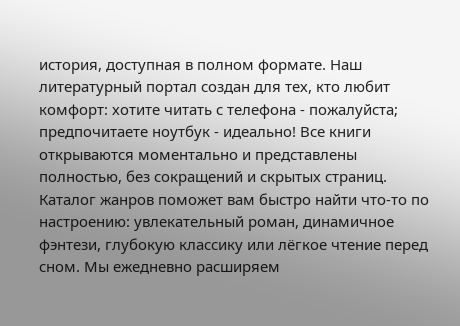история, доступная в полном формате. Наш литературный портал создан для тех, кто любит комфорт: хотите читать с телефона - пожалуйста; предпочитаете ноутбук - идеально! Все книги открываются моментально и представлены полностью, без сокращений и скрытых страниц. Каталог жанров поможет вам быстро найти что-то по настроению: увлекательный роман, динамичное фэнтези, глубокую классику или лёгкое чтение перед сном. Мы ежедневно расширяем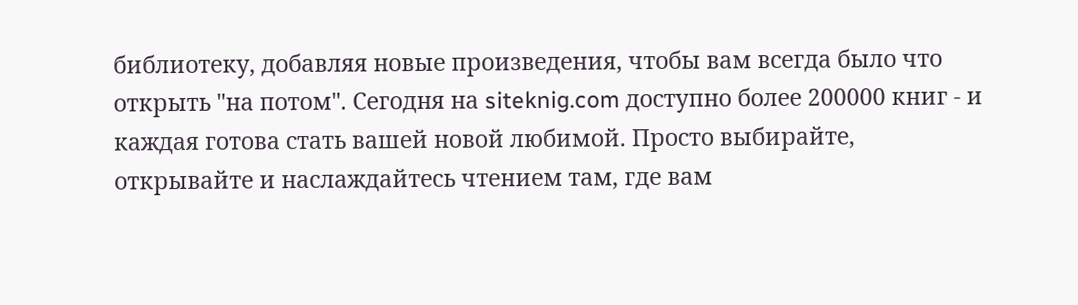библиотеку, добавляя новые произведения, чтобы вам всегда было что открыть "на потом". Сегодня на siteknig.com доступно более 200000 книг - и каждая готова стать вашей новой любимой. Просто выбирайте, открывайте и наслаждайтесь чтением там, где вам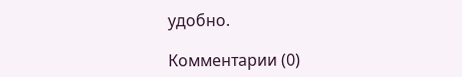удобно.

Комментарии (0)